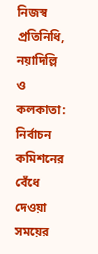নিজস্ব প্রতিনিধি, নয়াদিল্লি ও কলকাতা: নির্বাচন কমিশনের বেঁধে দেওয়া সময়ের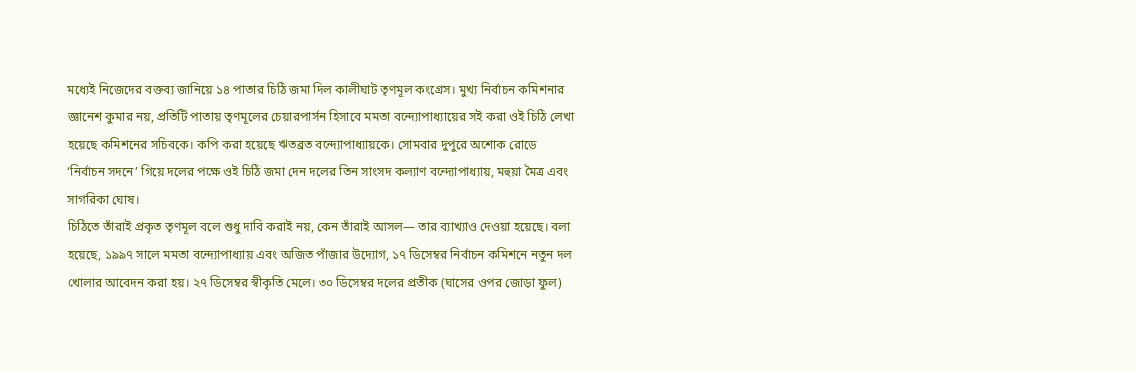মধ্যেই নিজেদের বক্তব্য জানিয়ে ১৪ পাতার চিঠি জমা দিল কালীঘাট তৃণমূল কংগ্রেস। মুখ্য নির্বাচন কমিশনার জ্ঞানেশ কুমার নয়, প্রতিটি পাতায় তৃণমূলের চেয়ারপার্সন হিসাবে মমতা বন্দ্যোপাধ্যায়ের সই করা ওই চিঠি লেখা হয়েছে কমিশনের সচিবকে। কপি করা হয়েছে ঋতব্রত বন্দ্যোপাধ্যায়কে। সোমবার দুপুরে অশোক রোডে ‘নির্বাচন সদনে’ গিয়ে দলের পক্ষে ওই চিঠি জমা দেন দলের তিন সাংসদ কল্যাণ বন্দ্যোপাধ্যায়, মহুয়া মৈত্র এবং সাগরিকা ঘোষ।
চিঠিতে তাঁরাই প্রকৃত তৃণমূল বলে শুধু দাবি করাই নয়, কেন তাঁরাই আসল— তার ব্যাখ্যাও দেওয়া হয়েছে। বলা হয়েছে, ১৯৯৭ সালে মমতা বন্দ্যোপাধ্যায় এবং অজিত পাঁজার উদ্যোগ, ১৭ ডিসেম্বর নির্বাচন কমিশনে নতুন দল খোলার আবেদন করা হয়। ২৭ ডিসেম্বর স্বীকৃতি মেলে। ৩০ ডিসেম্বর দলের প্রতীক (ঘাসের ওপর জোড়া ফুল)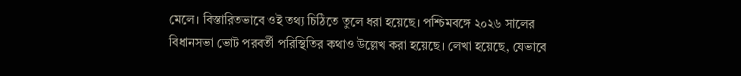মেলে। বিস্তারিতভাবে ওই তথ্য চিঠিতে তুলে ধরা হয়েছে। পশ্চিমবঙ্গে ২০২৬ সালের বিধানসভা ভোট পরবর্তী পরিস্থিতির কথাও উল্লেখ করা হয়েছে। লেখা হয়েছে, যেভাবে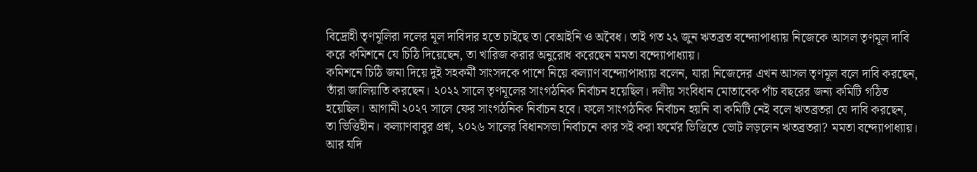বিদ্রোহী তৃণমূলিরা দলের মূল দাবিদার হতে চাইছে তা বেআইনি ও অবৈধ। তাই গত ২২ জুন ঋতব্রত বন্দ্যোপাধ্যায় নিজেকে আসল তৃণমূল দাবি করে কমিশনে যে চিঠি দিয়েছেন, তা খারিজ করার অনুরোধ করেছেন মমতা বন্দ্যোপাধ্যায়।
কমিশনে চিঠি জমা দিয়ে দুই সহকর্মী সাংসদকে পাশে নিয়ে কল্যাণ বন্দ্যোপাধ্যায় বলেন, যারা নিজেদের এখন আসল তৃণমূল বলে দাবি করছেন, তাঁরা জালিয়াতি করছেন। ২০২২ সালে তৃণমূলের সাংগঠনিক নির্বাচন হয়েছিল। দলীয় সংবিধান মোতাবেক পাঁচ বছরের জন্য কমিটি গঠিত হয়েছিল। আগামী ২০২৭ সালে ফের সাংগঠনিক নির্বাচন হবে। ফলে সাংগঠনিক নির্বাচন হয়নি বা কমিটি নেই বলে ঋতব্রতরা যে দাবি করছেন, তা ভিত্তিহীন। কল্যাণবাবুর প্রশ্ন, ২০২৬ সালের বিধানসভা নির্বাচনে কার সই করা ফর্মের ভিত্তিতে ভোট লড়লেন ঋতব্রতরা? মমতা বন্দ্যোপাধ্যায়। আর যদি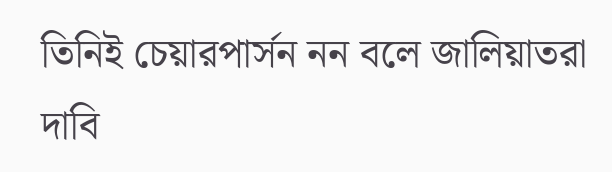তিনিই চেয়ারপার্সন নন বলে জালিয়াতরা দাবি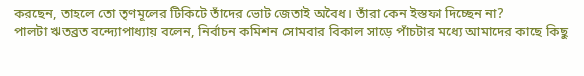করছেন, তাহলে তো তৃণমূলের টিকিটে তাঁদের ভোট জেতাই অবৈধ। তাঁরা কেন ইস্তফা দিচ্ছেন না?
পালটা ঋতব্রত বন্দ্যোপাধ্যায় বলেন, নির্বাচন কমিশন সোমবার বিকাল সাড়ে পাঁচটার মধ্যে আমাদের কাছে কিছু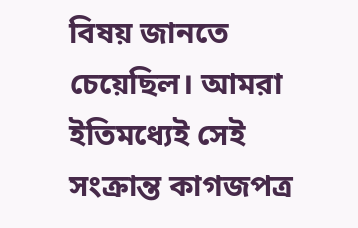বিষয় জানতে চেয়েছিল। আমরা ইতিমধ্যেই সেই সংক্রান্ত কাগজপত্র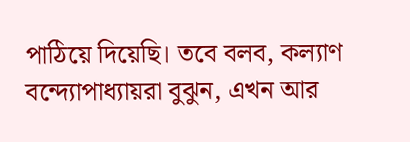পাঠিয়ে দিয়েছি। তবে বলব, কল্যাণ বন্দ্যোপাধ্যায়রা বুঝুন, এখন আর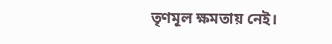তৃণমূল ক্ষমতায় নেই।